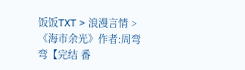饭饭TXT > 浪漫言情 > 《海市余光》作者:周弯弯【完结 番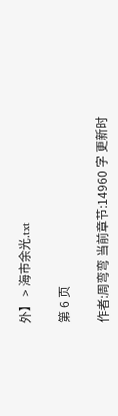外】 > 海市余光.txt

第 6 页

作者:周弯弯 当前章节:14960 字 更新时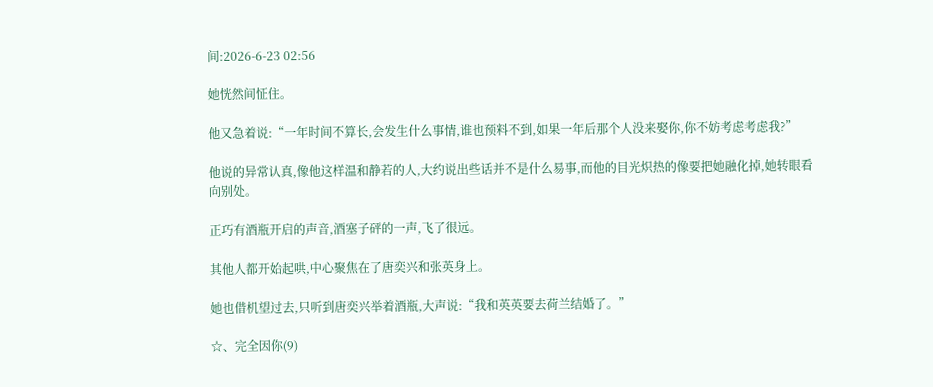间:2026-6-23 02:56

她恍然间怔住。

他又急着说:“一年时间不算长,会发生什么事情,谁也预料不到,如果一年后那个人没来娶你,你不妨考虑考虑我?”

他说的异常认真,像他这样温和静若的人,大约说出些话并不是什么易事,而他的目光炽热的像要把她融化掉,她转眼看向别处。

正巧有酒瓶开启的声音,酒塞子砰的一声,飞了很远。

其他人都开始起哄,中心聚焦在了唐奕兴和张英身上。

她也借机望过去,只听到唐奕兴举着酒瓶,大声说:“我和英英要去荷兰结婚了。”

☆、完全因你(9)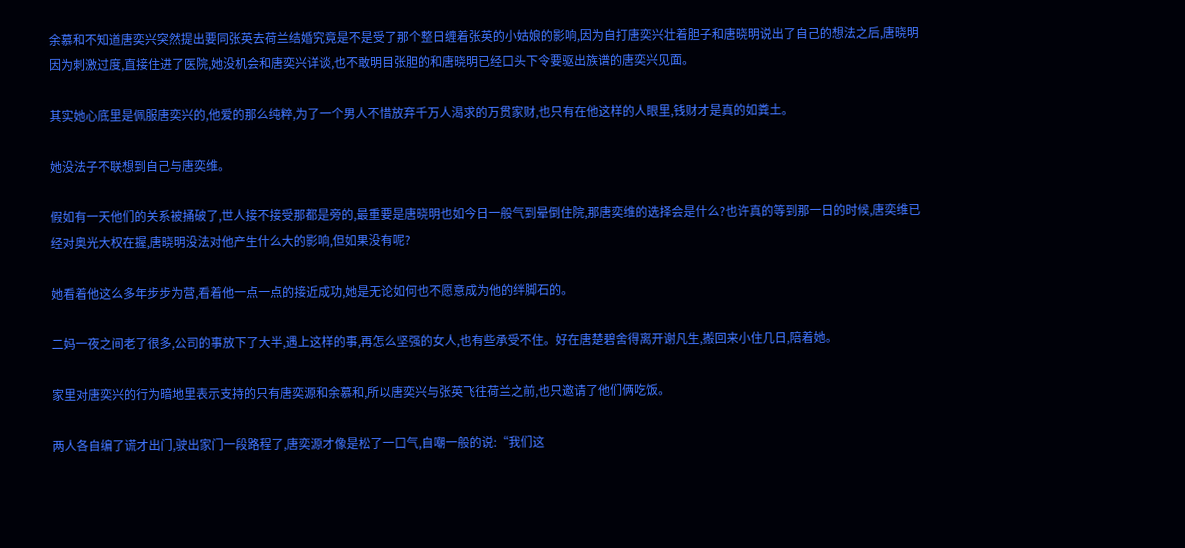余慕和不知道唐奕兴突然提出要同张英去荷兰结婚究竟是不是受了那个整日缠着张英的小姑娘的影响,因为自打唐奕兴壮着胆子和唐晓明说出了自己的想法之后,唐晓明因为刺激过度,直接住进了医院,她没机会和唐奕兴详谈,也不敢明目张胆的和唐晓明已经口头下令要驱出族谱的唐奕兴见面。

其实她心底里是佩服唐奕兴的,他爱的那么纯粹,为了一个男人不惜放弃千万人渴求的万贯家财,也只有在他这样的人眼里,钱财才是真的如粪土。

她没法子不联想到自己与唐奕维。

假如有一天他们的关系被捅破了,世人接不接受那都是旁的,最重要是唐晓明也如今日一般气到晕倒住院,那唐奕维的选择会是什么?也许真的等到那一日的时候,唐奕维已经对奥光大权在握,唐晓明没法对他产生什么大的影响,但如果没有呢?

她看着他这么多年步步为营,看着他一点一点的接近成功,她是无论如何也不愿意成为他的绊脚石的。

二妈一夜之间老了很多,公司的事放下了大半,遇上这样的事,再怎么坚强的女人,也有些承受不住。好在唐楚碧舍得离开谢凡生,搬回来小住几日,陪着她。

家里对唐奕兴的行为暗地里表示支持的只有唐奕源和余慕和,所以唐奕兴与张英飞往荷兰之前,也只邀请了他们俩吃饭。

两人各自编了谎才出门,驶出家门一段路程了,唐奕源才像是松了一口气,自嘲一般的说:“我们这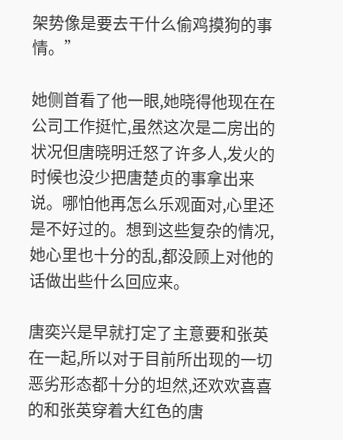架势像是要去干什么偷鸡摸狗的事情。”

她侧首看了他一眼,她晓得他现在在公司工作挺忙,虽然这次是二房出的状况但唐晓明迁怒了许多人,发火的时候也没少把唐楚贞的事拿出来说。哪怕他再怎么乐观面对,心里还是不好过的。想到这些复杂的情况,她心里也十分的乱,都没顾上对他的话做出些什么回应来。

唐奕兴是早就打定了主意要和张英在一起,所以对于目前所出现的一切恶劣形态都十分的坦然,还欢欢喜喜的和张英穿着大红色的唐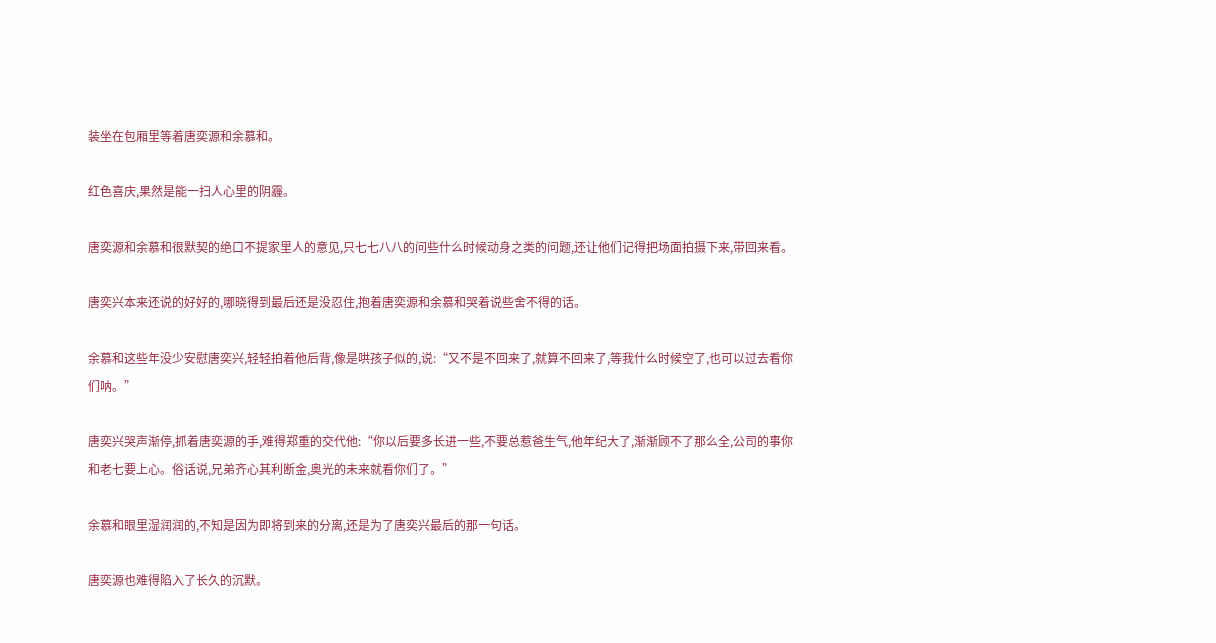装坐在包厢里等着唐奕源和余慕和。

红色喜庆,果然是能一扫人心里的阴霾。

唐奕源和余慕和很默契的绝口不提家里人的意见,只七七八八的问些什么时候动身之类的问题,还让他们记得把场面拍摄下来,带回来看。

唐奕兴本来还说的好好的,哪晓得到最后还是没忍住,抱着唐奕源和余慕和哭着说些舍不得的话。

余慕和这些年没少安慰唐奕兴,轻轻拍着他后背,像是哄孩子似的,说:“又不是不回来了,就算不回来了,等我什么时候空了,也可以过去看你们呐。”

唐奕兴哭声渐停,抓着唐奕源的手,难得郑重的交代他:“你以后要多长进一些,不要总惹爸生气,他年纪大了,渐渐顾不了那么全,公司的事你和老七要上心。俗话说,兄弟齐心其利断金,奥光的未来就看你们了。”

余慕和眼里湿润润的,不知是因为即将到来的分离,还是为了唐奕兴最后的那一句话。

唐奕源也难得陷入了长久的沉默。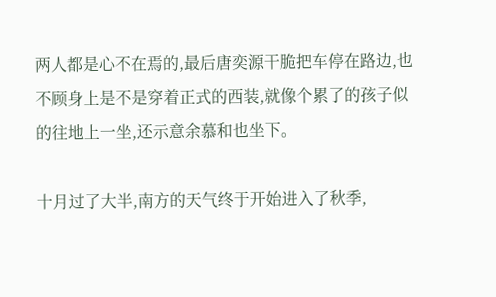两人都是心不在焉的,最后唐奕源干脆把车停在路边,也不顾身上是不是穿着正式的西装,就像个累了的孩子似的往地上一坐,还示意余慕和也坐下。

十月过了大半,南方的天气终于开始进入了秋季,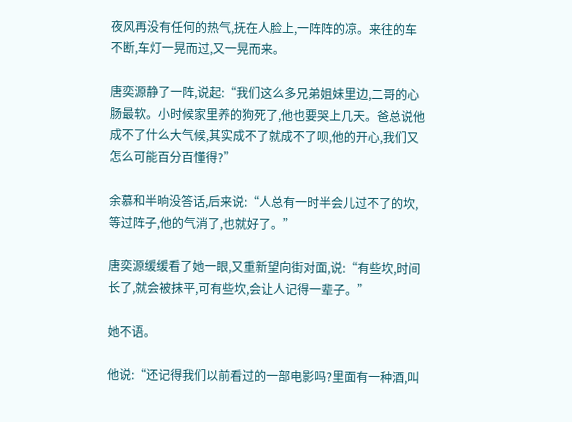夜风再没有任何的热气,抚在人脸上,一阵阵的凉。来往的车不断,车灯一晃而过,又一晃而来。

唐奕源静了一阵,说起:“我们这么多兄弟姐妹里边,二哥的心肠最软。小时候家里养的狗死了,他也要哭上几天。爸总说他成不了什么大气候,其实成不了就成不了呗,他的开心,我们又怎么可能百分百懂得?”

余慕和半晌没答话,后来说:“人总有一时半会儿过不了的坎,等过阵子,他的气消了,也就好了。”

唐奕源缓缓看了她一眼,又重新望向街对面,说:“有些坎,时间长了,就会被抹平,可有些坎,会让人记得一辈子。”

她不语。

他说:“还记得我们以前看过的一部电影吗?里面有一种酒,叫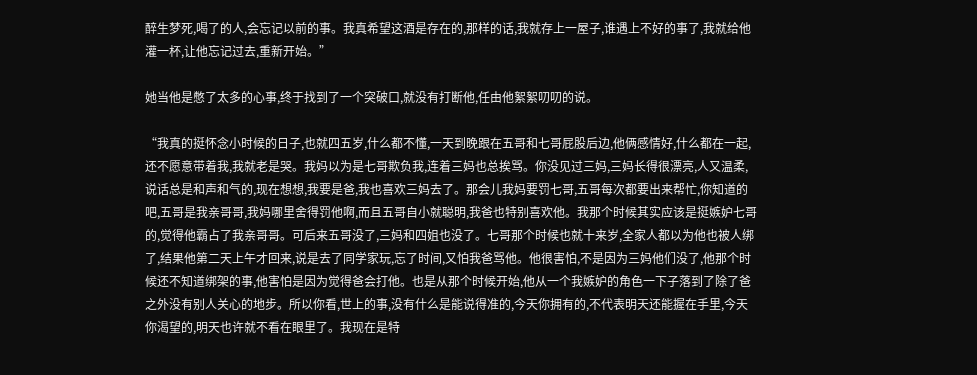醉生梦死,喝了的人,会忘记以前的事。我真希望这酒是存在的,那样的话,我就存上一屋子,谁遇上不好的事了,我就给他灌一杯,让他忘记过去,重新开始。”

她当他是憋了太多的心事,终于找到了一个突破口,就没有打断他,任由他絮絮叨叨的说。

“我真的挺怀念小时候的日子,也就四五岁,什么都不懂,一天到晚跟在五哥和七哥屁股后边,他俩感情好,什么都在一起,还不愿意带着我,我就老是哭。我妈以为是七哥欺负我,连着三妈也总挨骂。你没见过三妈,三妈长得很漂亮,人又温柔,说话总是和声和气的,现在想想,我要是爸,我也喜欢三妈去了。那会儿我妈要罚七哥,五哥每次都要出来帮忙,你知道的吧,五哥是我亲哥哥,我妈哪里舍得罚他啊,而且五哥自小就聪明,我爸也特别喜欢他。我那个时候其实应该是挺嫉妒七哥的,觉得他霸占了我亲哥哥。可后来五哥没了,三妈和四姐也没了。七哥那个时候也就十来岁,全家人都以为他也被人绑了,结果他第二天上午才回来,说是去了同学家玩,忘了时间,又怕我爸骂他。他很害怕,不是因为三妈他们没了,他那个时候还不知道绑架的事,他害怕是因为觉得爸会打他。也是从那个时候开始,他从一个我嫉妒的角色一下子落到了除了爸之外没有别人关心的地步。所以你看,世上的事,没有什么是能说得准的,今天你拥有的,不代表明天还能握在手里,今天你渴望的,明天也许就不看在眼里了。我现在是特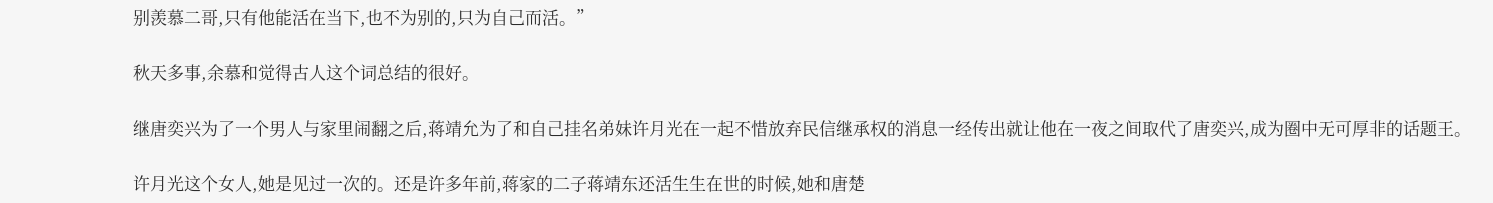别羡慕二哥,只有他能活在当下,也不为别的,只为自己而活。”

秋天多事,余慕和觉得古人这个词总结的很好。

继唐奕兴为了一个男人与家里闹翻之后,蒋靖允为了和自己挂名弟妹许月光在一起不惜放弃民信继承权的消息一经传出就让他在一夜之间取代了唐奕兴,成为圈中无可厚非的话题王。

许月光这个女人,她是见过一次的。还是许多年前,蒋家的二子蒋靖东还活生生在世的时候,她和唐楚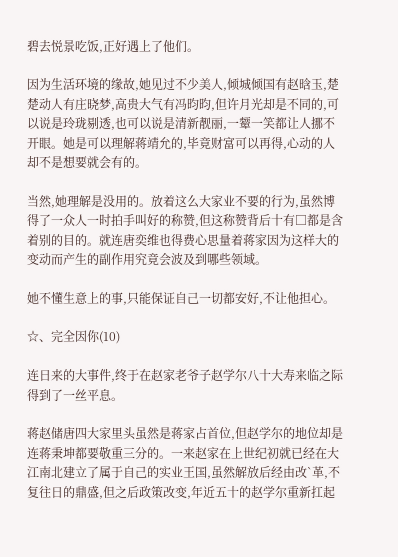碧去悦景吃饭,正好遇上了他们。

因为生活环境的缘故,她见过不少美人,倾城倾国有赵晗玉,楚楚动人有庄晓梦,高贵大气有冯昀昀,但许月光却是不同的,可以说是玲珑剔透,也可以说是清新靓丽,一颦一笑都让人挪不开眼。她是可以理解蒋靖允的,毕竟财富可以再得,心动的人却不是想要就会有的。

当然,她理解是没用的。放着这么大家业不要的行为,虽然博得了一众人一时拍手叫好的称赞,但这称赞背后十有□都是含着别的目的。就连唐奕维也得费心思量着蒋家因为这样大的变动而产生的副作用究竟会波及到哪些领域。

她不懂生意上的事,只能保证自己一切都安好,不让他担心。

☆、完全因你(10)

连日来的大事件,终于在赵家老爷子赵学尔八十大寿来临之际得到了一丝平息。

蒋赵储唐四大家里头虽然是蒋家占首位,但赵学尔的地位却是连蒋秉坤都要敬重三分的。一来赵家在上世纪初就已经在大江南北建立了属于自己的实业王国,虽然解放后经由改`革,不复往日的鼎盛,但之后政策改变,年近五十的赵学尔重新扛起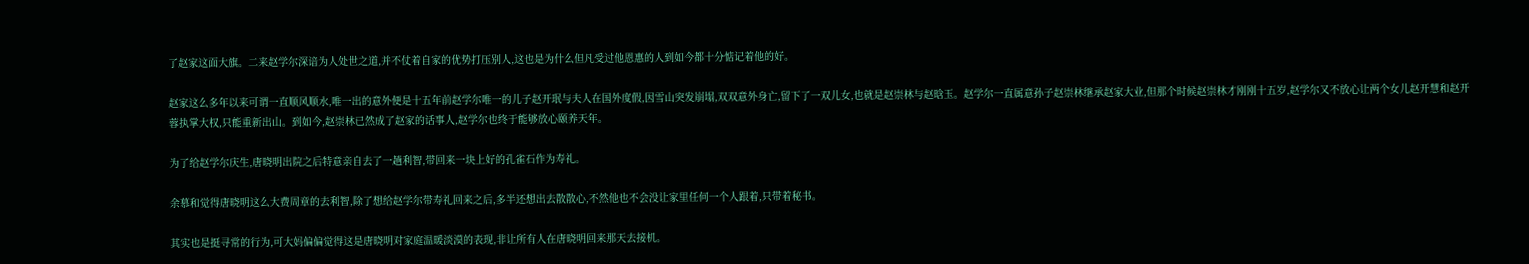了赵家这面大旗。二来赵学尔深谙为人处世之道,并不仗着自家的优势打压别人,这也是为什么但凡受过他恩惠的人到如今都十分惦记着他的好。

赵家这么多年以来可谓一直顺风顺水,唯一出的意外便是十五年前赵学尔唯一的儿子赵开珉与夫人在国外度假,因雪山突发崩塌,双双意外身亡,留下了一双儿女,也就是赵崇林与赵晗玉。赵学尔一直属意孙子赵崇林继承赵家大业,但那个时候赵崇林才刚刚十五岁,赵学尔又不放心让两个女儿赵开慧和赵开蓉执掌大权,只能重新出山。到如今,赵崇林已然成了赵家的话事人,赵学尔也终于能够放心颐养天年。

为了给赵学尔庆生,唐晓明出院之后特意亲自去了一趟利智,带回来一块上好的孔雀石作为寿礼。

余慕和觉得唐晓明这么大费周章的去利智,除了想给赵学尔带寿礼回来之后,多半还想出去散散心,不然他也不会没让家里任何一个人跟着,只带着秘书。

其实也是挺寻常的行为,可大妈偏偏觉得这是唐晓明对家庭温暖淡漠的表现,非让所有人在唐晓明回来那天去接机。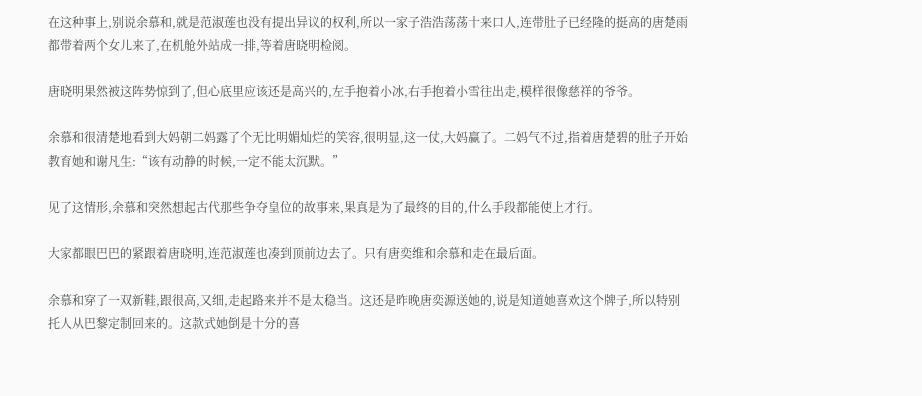在这种事上,别说余慕和,就是范淑莲也没有提出异议的权利,所以一家子浩浩荡荡十来口人,连带肚子已经隆的挺高的唐楚雨都带着两个女儿来了,在机舱外站成一排,等着唐晓明检阅。

唐晓明果然被这阵势惊到了,但心底里应该还是高兴的,左手抱着小冰,右手抱着小雪往出走,模样很像慈祥的爷爷。

余慕和很清楚地看到大妈朝二妈露了个无比明媚灿烂的笑容,很明显,这一仗,大妈赢了。二妈气不过,指着唐楚碧的肚子开始教育她和谢凡生:“该有动静的时候,一定不能太沉默。”

见了这情形,余慕和突然想起古代那些争夺皇位的故事来,果真是为了最终的目的,什么手段都能使上才行。

大家都眼巴巴的紧跟着唐晓明,连范淑莲也凑到顶前边去了。只有唐奕维和余慕和走在最后面。

余慕和穿了一双新鞋,跟很高,又细,走起路来并不是太稳当。这还是昨晚唐奕源送她的,说是知道她喜欢这个牌子,所以特别托人从巴黎定制回来的。这款式她倒是十分的喜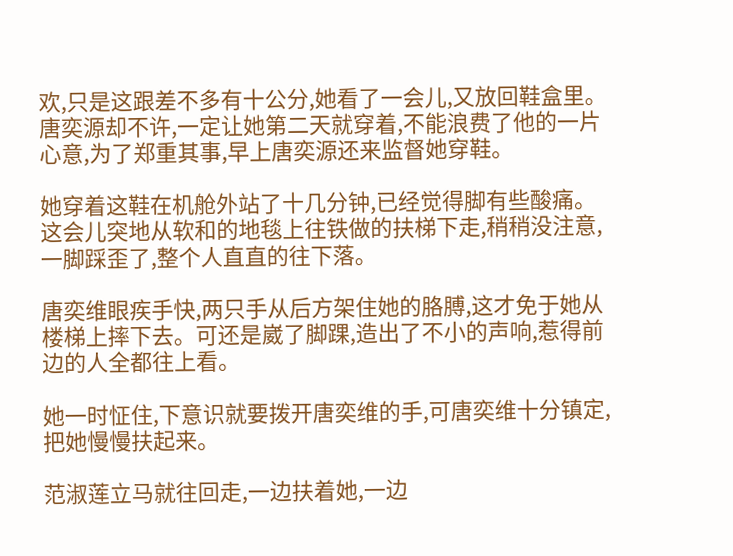欢,只是这跟差不多有十公分,她看了一会儿,又放回鞋盒里。唐奕源却不许,一定让她第二天就穿着,不能浪费了他的一片心意,为了郑重其事,早上唐奕源还来监督她穿鞋。

她穿着这鞋在机舱外站了十几分钟,已经觉得脚有些酸痛。这会儿突地从软和的地毯上往铁做的扶梯下走,稍稍没注意,一脚踩歪了,整个人直直的往下落。

唐奕维眼疾手快,两只手从后方架住她的胳膊,这才免于她从楼梯上摔下去。可还是崴了脚踝,造出了不小的声响,惹得前边的人全都往上看。

她一时怔住,下意识就要拨开唐奕维的手,可唐奕维十分镇定,把她慢慢扶起来。

范淑莲立马就往回走,一边扶着她,一边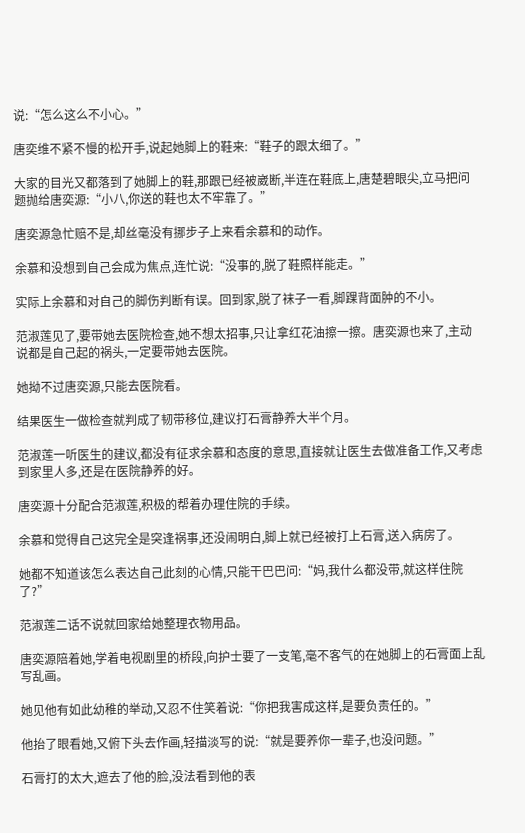说:“怎么这么不小心。”

唐奕维不紧不慢的松开手,说起她脚上的鞋来:“鞋子的跟太细了。”

大家的目光又都落到了她脚上的鞋,那跟已经被崴断,半连在鞋底上,唐楚碧眼尖,立马把问题抛给唐奕源:“小八,你送的鞋也太不牢靠了。”

唐奕源急忙赔不是,却丝毫没有挪步子上来看余慕和的动作。

余慕和没想到自己会成为焦点,连忙说:“没事的,脱了鞋照样能走。”

实际上余慕和对自己的脚伤判断有误。回到家,脱了袜子一看,脚踝背面肿的不小。

范淑莲见了,要带她去医院检查,她不想太招事,只让拿红花油擦一擦。唐奕源也来了,主动说都是自己起的祸头,一定要带她去医院。

她拗不过唐奕源,只能去医院看。

结果医生一做检查就判成了韧带移位,建议打石膏静养大半个月。

范淑莲一听医生的建议,都没有征求余慕和态度的意思,直接就让医生去做准备工作,又考虑到家里人多,还是在医院静养的好。

唐奕源十分配合范淑莲,积极的帮着办理住院的手续。

余慕和觉得自己这完全是突逢祸事,还没闹明白,脚上就已经被打上石膏,送入病房了。

她都不知道该怎么表达自己此刻的心情,只能干巴巴问:“妈,我什么都没带,就这样住院了?”

范淑莲二话不说就回家给她整理衣物用品。

唐奕源陪着她,学着电视剧里的桥段,向护士要了一支笔,毫不客气的在她脚上的石膏面上乱写乱画。

她见他有如此幼稚的举动,又忍不住笑着说:“你把我害成这样,是要负责任的。”

他抬了眼看她,又俯下头去作画,轻描淡写的说:“就是要养你一辈子,也没问题。”

石膏打的太大,遮去了他的脸,没法看到他的表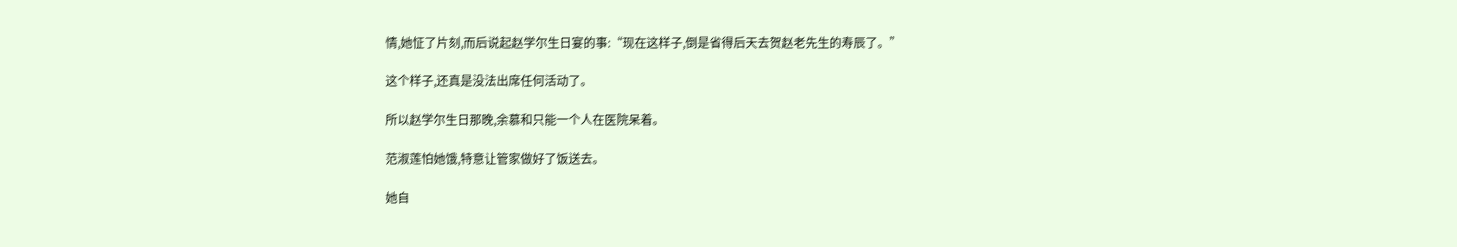情,她怔了片刻,而后说起赵学尔生日宴的事:“现在这样子,倒是省得后天去贺赵老先生的寿辰了。”

这个样子,还真是没法出席任何活动了。

所以赵学尔生日那晚,余慕和只能一个人在医院呆着。

范淑莲怕她饿,特意让管家做好了饭送去。

她自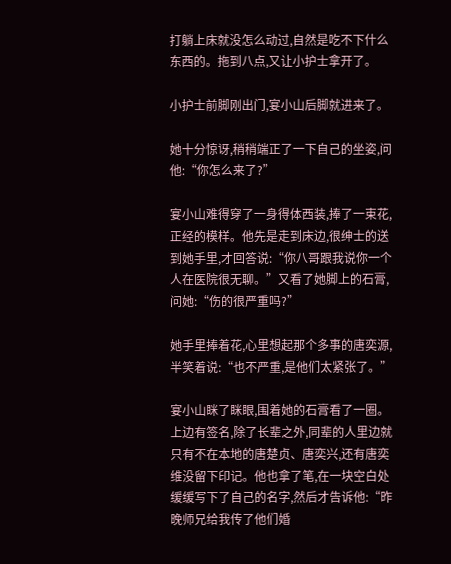打躺上床就没怎么动过,自然是吃不下什么东西的。拖到八点,又让小护士拿开了。

小护士前脚刚出门,宴小山后脚就进来了。

她十分惊讶,稍稍端正了一下自己的坐姿,问他:“你怎么来了?”

宴小山难得穿了一身得体西装,捧了一束花,正经的模样。他先是走到床边,很绅士的送到她手里,才回答说:“你八哥跟我说你一个人在医院很无聊。”又看了她脚上的石膏,问她:“伤的很严重吗?”

她手里捧着花,心里想起那个多事的唐奕源,半笑着说:“也不严重,是他们太紧张了。”

宴小山眯了眯眼,围着她的石膏看了一圈。上边有签名,除了长辈之外,同辈的人里边就只有不在本地的唐楚贞、唐奕兴,还有唐奕维没留下印记。他也拿了笔,在一块空白处缓缓写下了自己的名字,然后才告诉他:“昨晚师兄给我传了他们婚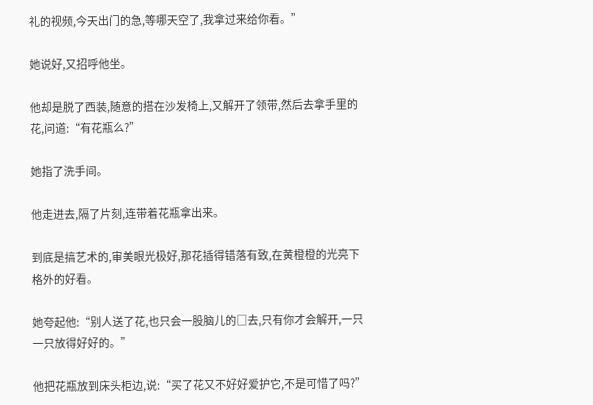礼的视频,今天出门的急,等哪天空了,我拿过来给你看。”

她说好,又招呼他坐。

他却是脱了西装,随意的搭在沙发椅上,又解开了领带,然后去拿手里的花,问道:“有花瓶么?”

她指了洗手间。

他走进去,隔了片刻,连带着花瓶拿出来。

到底是搞艺术的,审美眼光极好,那花插得错落有致,在黄橙橙的光亮下格外的好看。

她夸起他:“别人送了花,也只会一股脑儿的□去,只有你才会解开,一只一只放得好好的。”

他把花瓶放到床头柜边,说:“买了花又不好好爱护它,不是可惜了吗?”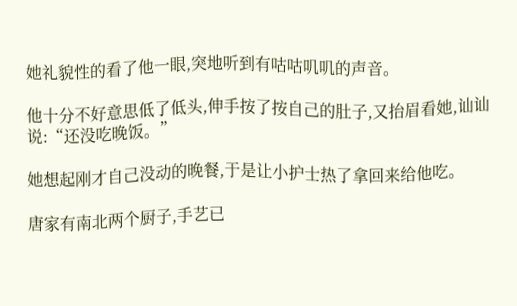她礼貌性的看了他一眼,突地听到有咕咕叽叽的声音。

他十分不好意思低了低头,伸手按了按自己的肚子,又抬眉看她,讪讪说:“还没吃晚饭。”

她想起刚才自己没动的晚餐,于是让小护士热了拿回来给他吃。

唐家有南北两个厨子,手艺已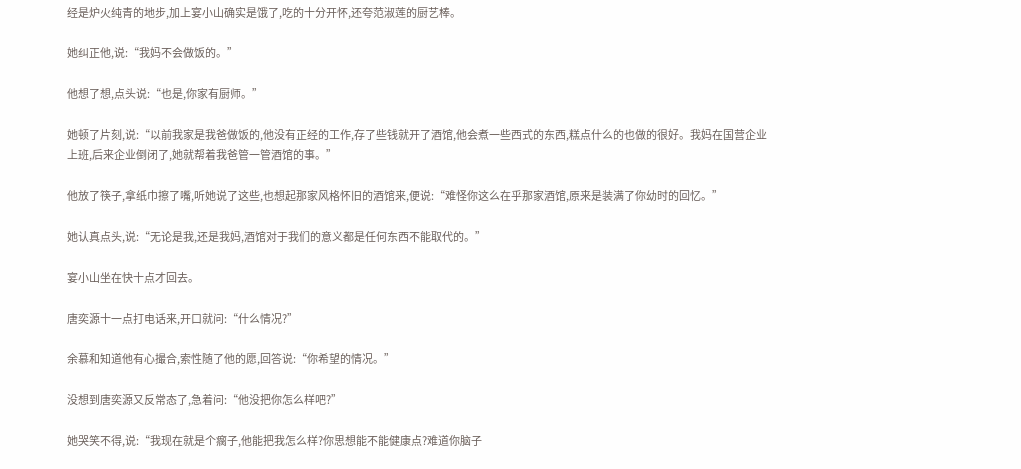经是炉火纯青的地步,加上宴小山确实是饿了,吃的十分开怀,还夸范淑莲的厨艺棒。

她纠正他,说:“我妈不会做饭的。”

他想了想,点头说:“也是,你家有厨师。”

她顿了片刻,说:“以前我家是我爸做饭的,他没有正经的工作,存了些钱就开了酒馆,他会煮一些西式的东西,糕点什么的也做的很好。我妈在国营企业上班,后来企业倒闭了,她就帮着我爸管一管酒馆的事。”

他放了筷子,拿纸巾擦了嘴,听她说了这些,也想起那家风格怀旧的酒馆来,便说:“难怪你这么在乎那家酒馆,原来是装满了你幼时的回忆。”

她认真点头,说:“无论是我,还是我妈,酒馆对于我们的意义都是任何东西不能取代的。”

宴小山坐在快十点才回去。

唐奕源十一点打电话来,开口就问:“什么情况?”

余慕和知道他有心撮合,索性随了他的愿,回答说:“你希望的情况。”

没想到唐奕源又反常态了,急着问:“他没把你怎么样吧?”

她哭笑不得,说:“我现在就是个瘸子,他能把我怎么样?你思想能不能健康点?难道你脑子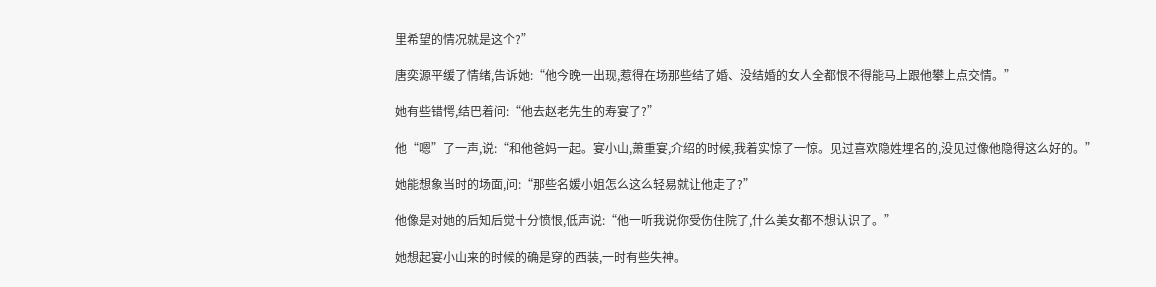里希望的情况就是这个?”

唐奕源平缓了情绪,告诉她:“他今晚一出现,惹得在场那些结了婚、没结婚的女人全都恨不得能马上跟他攀上点交情。”

她有些错愕,结巴着问:“他去赵老先生的寿宴了?”

他“嗯”了一声,说:“和他爸妈一起。宴小山,萧重宴,介绍的时候,我着实惊了一惊。见过喜欢隐姓埋名的,没见过像他隐得这么好的。”

她能想象当时的场面,问:“那些名媛小姐怎么这么轻易就让他走了?”

他像是对她的后知后觉十分愤恨,低声说:“他一听我说你受伤住院了,什么美女都不想认识了。”

她想起宴小山来的时候的确是穿的西装,一时有些失神。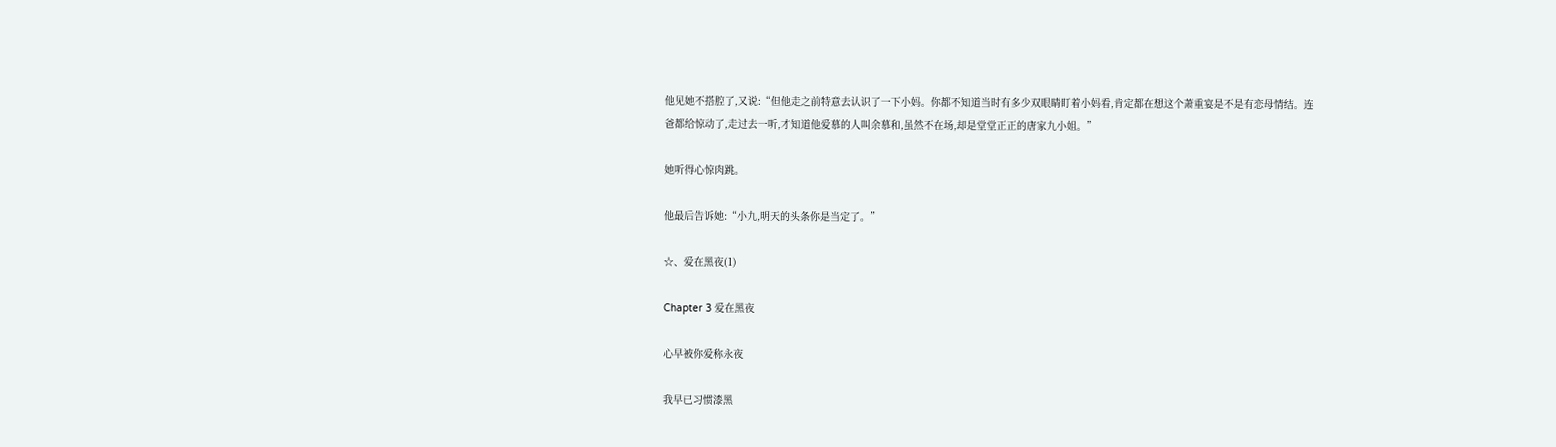他见她不搭腔了,又说:“但他走之前特意去认识了一下小妈。你都不知道当时有多少双眼睛盯着小妈看,肯定都在想这个萧重宴是不是有恋母情结。连爸都给惊动了,走过去一听,才知道他爱慕的人叫余慕和,虽然不在场,却是堂堂正正的唐家九小姐。”

她听得心惊肉跳。

他最后告诉她:“小九,明天的头条你是当定了。”

☆、爱在黑夜(1)

Chapter 3 爱在黑夜

心早被你爱称永夜

我早已习惯漆黑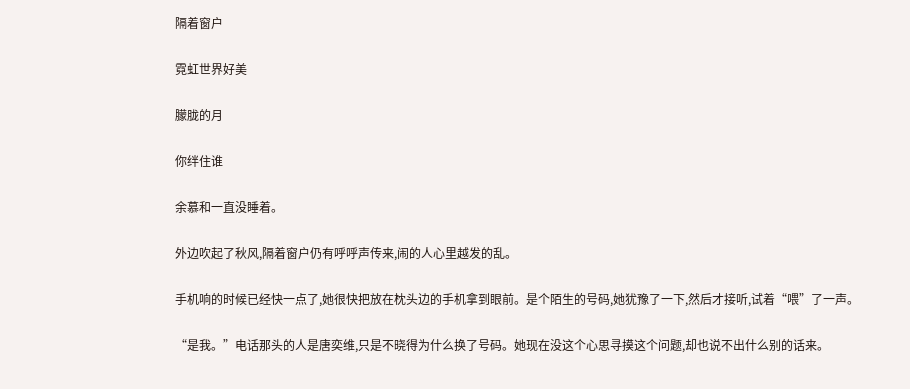隔着窗户

霓虹世界好美

朦胧的月

你绊住谁

余慕和一直没睡着。

外边吹起了秋风,隔着窗户仍有呼呼声传来,闹的人心里越发的乱。

手机响的时候已经快一点了,她很快把放在枕头边的手机拿到眼前。是个陌生的号码,她犹豫了一下,然后才接听,试着“喂”了一声。

“是我。”电话那头的人是唐奕维,只是不晓得为什么换了号码。她现在没这个心思寻摸这个问题,却也说不出什么别的话来。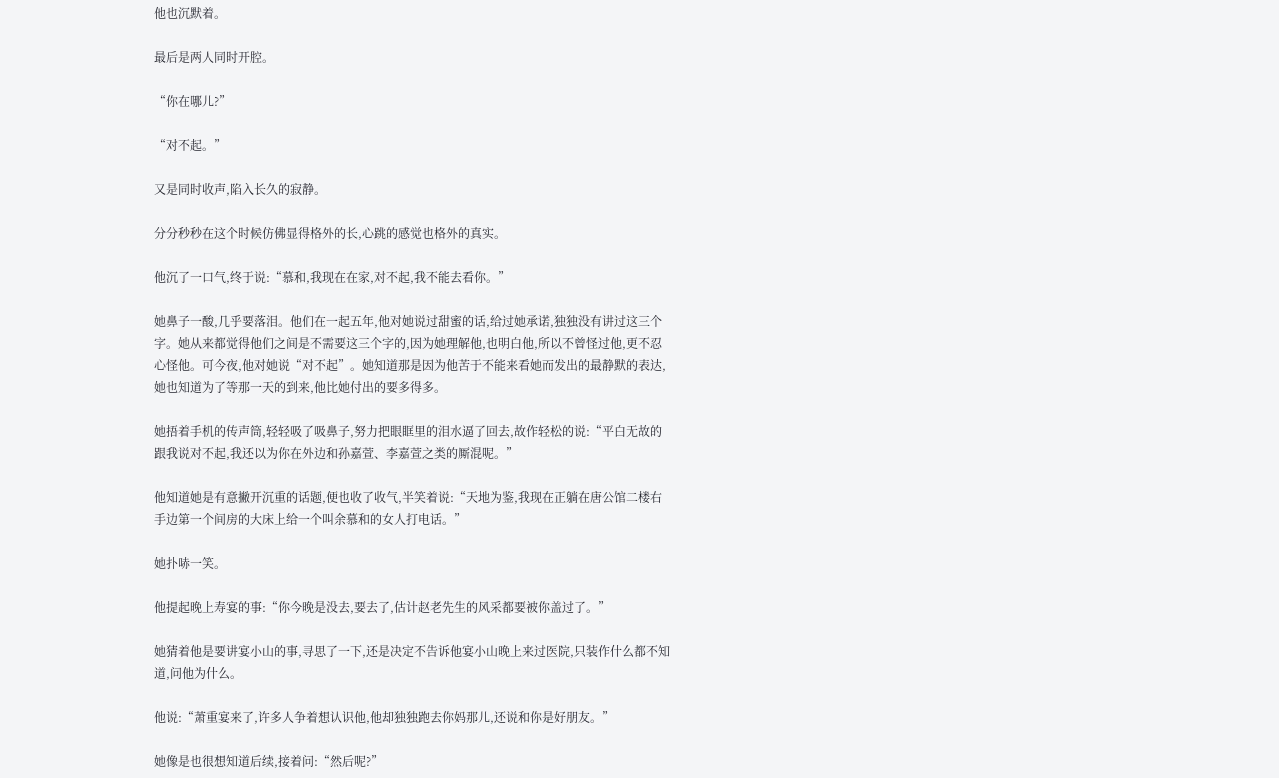他也沉默着。

最后是两人同时开腔。

“你在哪儿?”

“对不起。”

又是同时收声,陷入长久的寂静。

分分秒秒在这个时候仿佛显得格外的长,心跳的感觉也格外的真实。

他沉了一口气,终于说:“慕和,我现在在家,对不起,我不能去看你。”

她鼻子一酸,几乎要落泪。他们在一起五年,他对她说过甜蜜的话,给过她承诺,独独没有讲过这三个字。她从来都觉得他们之间是不需要这三个字的,因为她理解他,也明白他,所以不曾怪过他,更不忍心怪他。可今夜,他对她说“对不起”。她知道那是因为他苦于不能来看她而发出的最静默的表达,她也知道为了等那一天的到来,他比她付出的要多得多。

她捂着手机的传声筒,轻轻吸了吸鼻子,努力把眼眶里的泪水逼了回去,故作轻松的说:“平白无故的跟我说对不起,我还以为你在外边和孙嘉萱、李嘉萱之类的厮混呢。”

他知道她是有意撇开沉重的话题,便也收了收气,半笑着说:“天地为鉴,我现在正躺在唐公馆二楼右手边第一个间房的大床上给一个叫余慕和的女人打电话。”

她扑哧一笑。

他提起晚上寿宴的事:“你今晚是没去,要去了,估计赵老先生的风采都要被你盖过了。”

她猜着他是要讲宴小山的事,寻思了一下,还是决定不告诉他宴小山晚上来过医院,只装作什么都不知道,问他为什么。

他说:“萧重宴来了,许多人争着想认识他,他却独独跑去你妈那儿,还说和你是好朋友。”

她像是也很想知道后续,接着问:“然后呢?”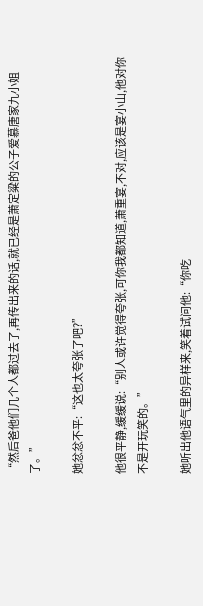“然后爸他们几个人都过去了,再传出来的话,就已经是萧定粱的公子爱慕唐家九小姐了。”

她忿忿不平:“这也太夸张了吧?”

他很平静,缓缓说:“别人或许觉得夸张,可你我都知道,萧重宴,不对,应该是宴小山,他对你不是开玩笑的。”

她听出他语气里的异样来,笑着试问他:“你吃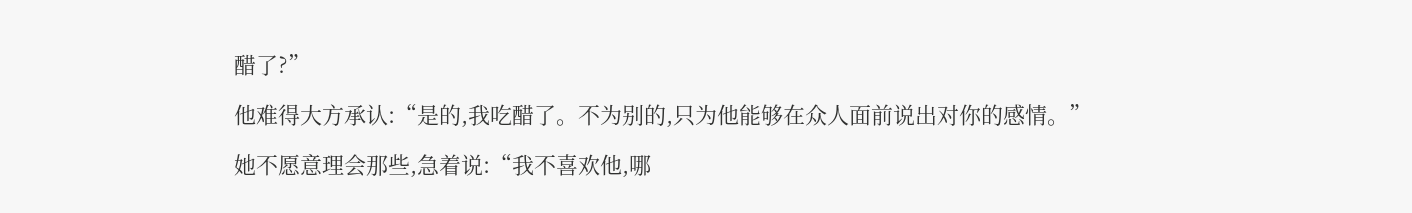醋了?”

他难得大方承认:“是的,我吃醋了。不为别的,只为他能够在众人面前说出对你的感情。”

她不愿意理会那些,急着说:“我不喜欢他,哪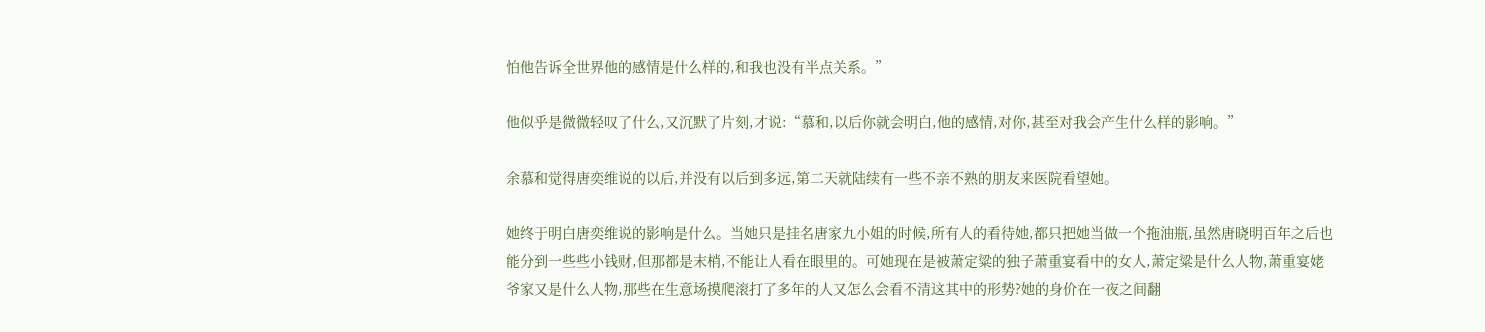怕他告诉全世界他的感情是什么样的,和我也没有半点关系。”

他似乎是微微轻叹了什么,又沉默了片刻,才说:“慕和,以后你就会明白,他的感情,对你,甚至对我会产生什么样的影响。”

余慕和觉得唐奕维说的以后,并没有以后到多远,第二天就陆续有一些不亲不熟的朋友来医院看望她。

她终于明白唐奕维说的影响是什么。当她只是挂名唐家九小姐的时候,所有人的看待她,都只把她当做一个拖油瓶,虽然唐晓明百年之后也能分到一些些小钱财,但那都是末梢,不能让人看在眼里的。可她现在是被萧定粱的独子萧重宴看中的女人,萧定粱是什么人物,萧重宴姥爷家又是什么人物,那些在生意场摸爬滚打了多年的人又怎么会看不清这其中的形势?她的身价在一夜之间翻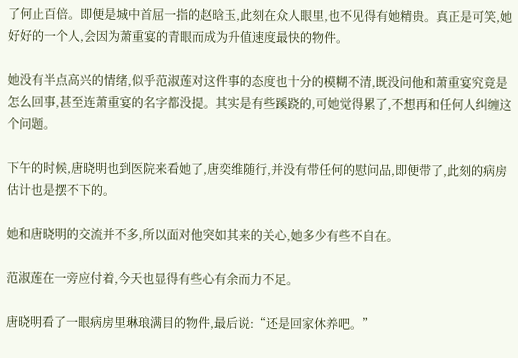了何止百倍。即便是城中首屈一指的赵晗玉,此刻在众人眼里,也不见得有她精贵。真正是可笑,她好好的一个人,会因为萧重宴的青眼而成为升值速度最快的物件。

她没有半点高兴的情绪,似乎范淑莲对这件事的态度也十分的模糊不清,既没问他和萧重宴究竟是怎么回事,甚至连萧重宴的名字都没提。其实是有些蹊跷的,可她觉得累了,不想再和任何人纠缠这个问题。

下午的时候,唐晓明也到医院来看她了,唐奕维随行,并没有带任何的慰问品,即便带了,此刻的病房估计也是摆不下的。

她和唐晓明的交流并不多,所以面对他突如其来的关心,她多少有些不自在。

范淑莲在一旁应付着,今天也显得有些心有余而力不足。

唐晓明看了一眼病房里琳琅满目的物件,最后说:“还是回家休养吧。”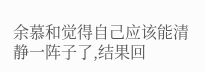余慕和觉得自己应该能清静一阵子了,结果回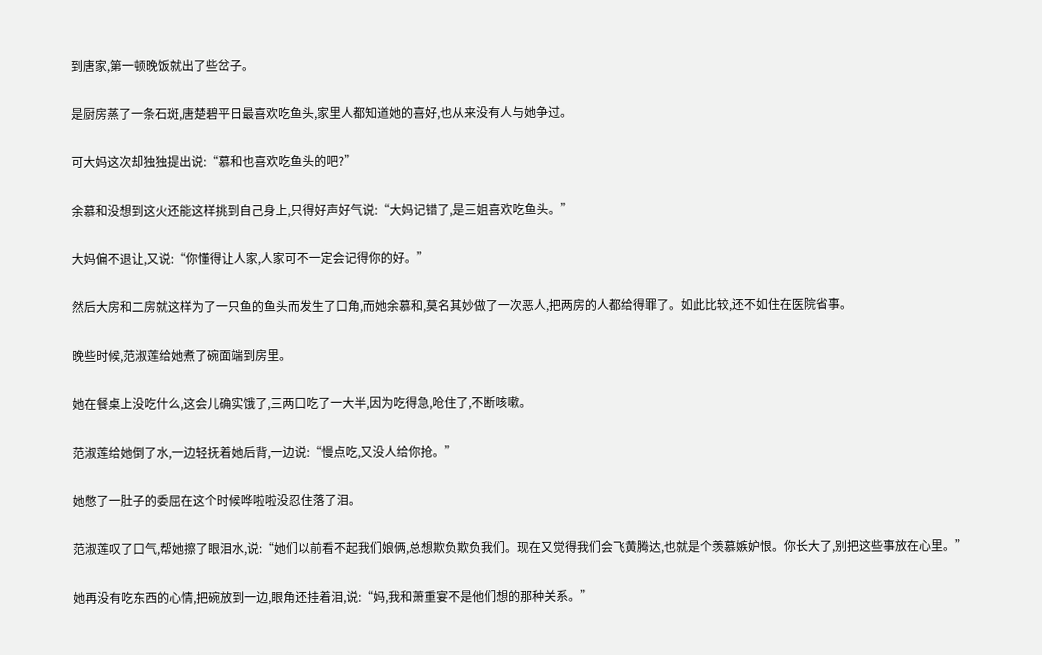到唐家,第一顿晚饭就出了些岔子。

是厨房蒸了一条石斑,唐楚碧平日最喜欢吃鱼头,家里人都知道她的喜好,也从来没有人与她争过。

可大妈这次却独独提出说:“慕和也喜欢吃鱼头的吧?”

余慕和没想到这火还能这样挑到自己身上,只得好声好气说:“大妈记错了,是三姐喜欢吃鱼头。”

大妈偏不退让,又说:“你懂得让人家,人家可不一定会记得你的好。”

然后大房和二房就这样为了一只鱼的鱼头而发生了口角,而她余慕和,莫名其妙做了一次恶人,把两房的人都给得罪了。如此比较,还不如住在医院省事。

晚些时候,范淑莲给她煮了碗面端到房里。

她在餐桌上没吃什么,这会儿确实饿了,三两口吃了一大半,因为吃得急,呛住了,不断咳嗽。

范淑莲给她倒了水,一边轻抚着她后背,一边说:“慢点吃,又没人给你抢。”

她憋了一肚子的委屈在这个时候哗啦啦没忍住落了泪。

范淑莲叹了口气,帮她擦了眼泪水,说:“她们以前看不起我们娘俩,总想欺负欺负我们。现在又觉得我们会飞黄腾达,也就是个羡慕嫉妒恨。你长大了,别把这些事放在心里。”

她再没有吃东西的心情,把碗放到一边,眼角还挂着泪,说:“妈,我和萧重宴不是他们想的那种关系。”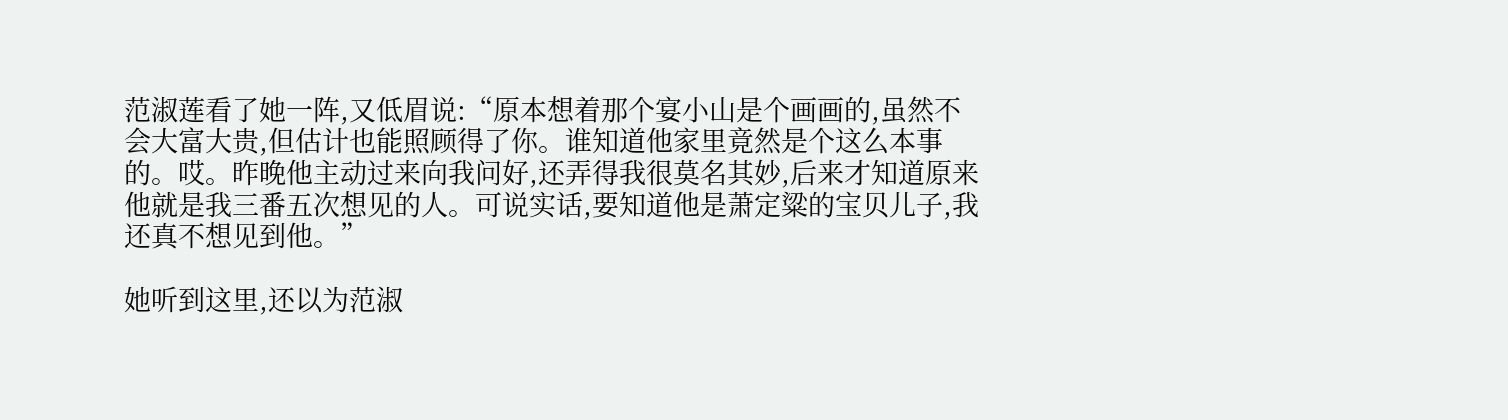范淑莲看了她一阵,又低眉说:“原本想着那个宴小山是个画画的,虽然不会大富大贵,但估计也能照顾得了你。谁知道他家里竟然是个这么本事的。哎。昨晚他主动过来向我问好,还弄得我很莫名其妙,后来才知道原来他就是我三番五次想见的人。可说实话,要知道他是萧定粱的宝贝儿子,我还真不想见到他。”

她听到这里,还以为范淑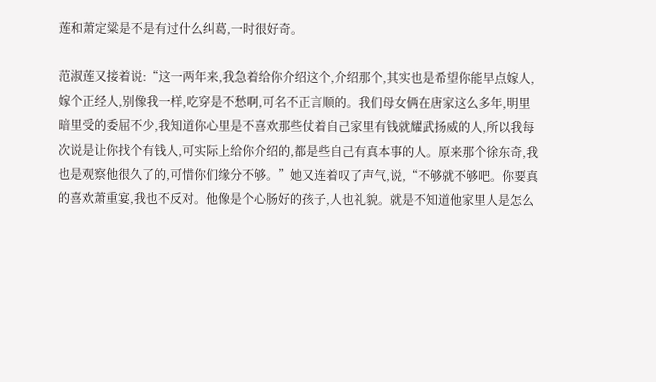莲和萧定粱是不是有过什么纠葛,一时很好奇。

范淑莲又接着说:“这一两年来,我急着给你介绍这个,介绍那个,其实也是希望你能早点嫁人,嫁个正经人,别像我一样,吃穿是不愁啊,可名不正言顺的。我们母女俩在唐家这么多年,明里暗里受的委屈不少,我知道你心里是不喜欢那些仗着自己家里有钱就耀武扬威的人,所以我每次说是让你找个有钱人,可实际上给你介绍的,都是些自己有真本事的人。原来那个徐东奇,我也是观察他很久了的,可惜你们缘分不够。”她又连着叹了声气,说,“不够就不够吧。你要真的喜欢萧重宴,我也不反对。他像是个心肠好的孩子,人也礼貌。就是不知道他家里人是怎么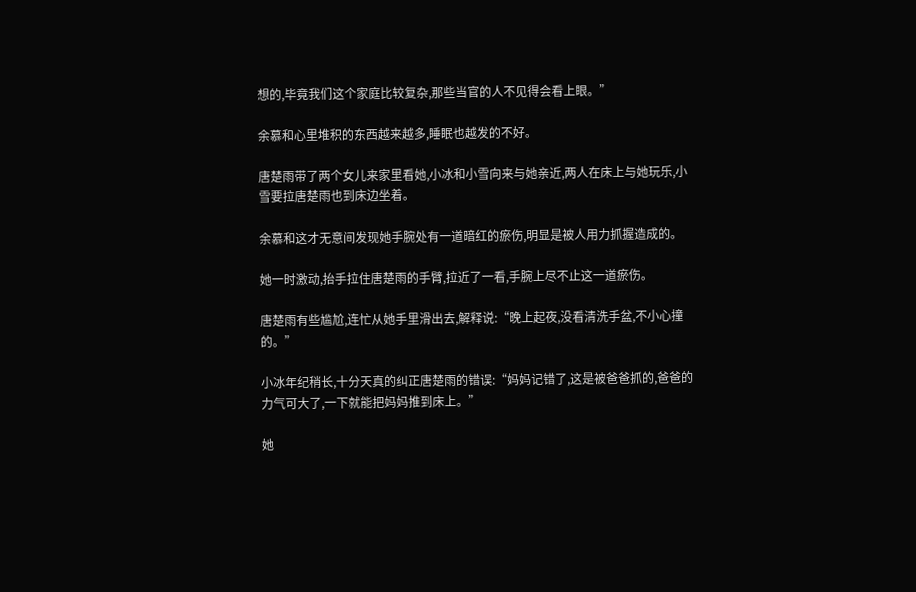想的,毕竟我们这个家庭比较复杂,那些当官的人不见得会看上眼。”

余慕和心里堆积的东西越来越多,睡眠也越发的不好。

唐楚雨带了两个女儿来家里看她,小冰和小雪向来与她亲近,两人在床上与她玩乐,小雪要拉唐楚雨也到床边坐着。

余慕和这才无意间发现她手腕处有一道暗红的瘀伤,明显是被人用力抓握造成的。

她一时激动,抬手拉住唐楚雨的手臂,拉近了一看,手腕上尽不止这一道瘀伤。

唐楚雨有些尴尬,连忙从她手里滑出去,解释说:“晚上起夜,没看清洗手盆,不小心撞的。”

小冰年纪稍长,十分天真的纠正唐楚雨的错误:“妈妈记错了,这是被爸爸抓的,爸爸的力气可大了,一下就能把妈妈推到床上。”

她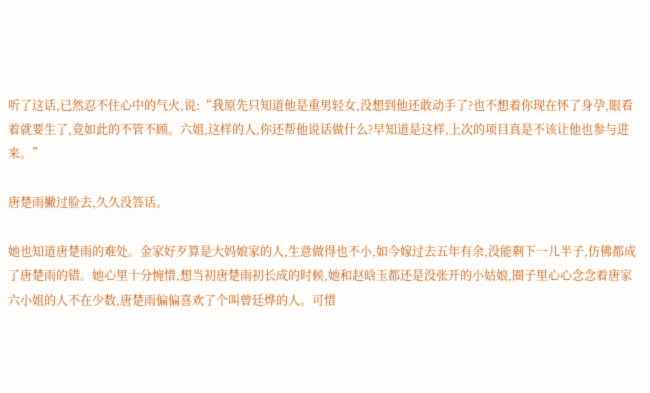听了这话,已然忍不住心中的气火,说:“我原先只知道他是重男轻女,没想到他还敢动手了?也不想着你现在怀了身孕,眼看着就要生了,竟如此的不管不顾。六姐,这样的人,你还帮他说话做什么?早知道是这样,上次的项目真是不该让他也参与进来。”

唐楚雨撇过脸去,久久没答话。

她也知道唐楚雨的难处。金家好歹算是大妈娘家的人,生意做得也不小,如今嫁过去五年有余,没能剩下一儿半子,仿佛都成了唐楚雨的错。她心里十分惋惜,想当初唐楚雨初长成的时候,她和赵晗玉都还是没张开的小姑娘,圈子里心心念念着唐家六小姐的人不在少数,唐楚雨偏偏喜欢了个叫曾廷烨的人。可惜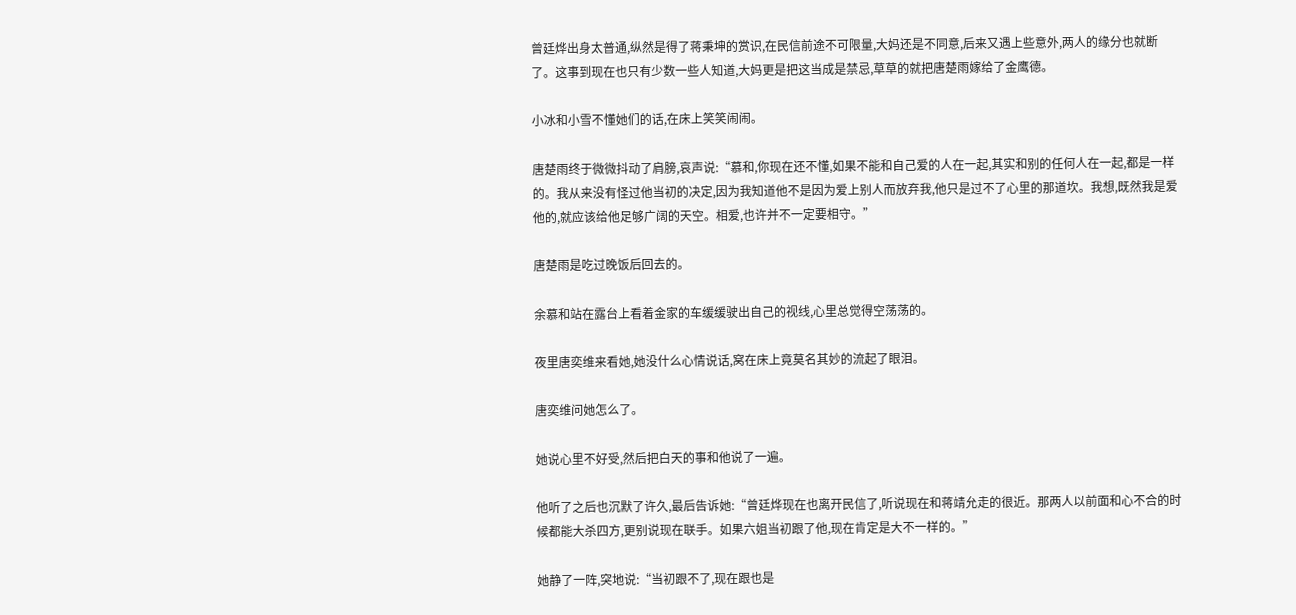曾廷烨出身太普通,纵然是得了蒋秉坤的赏识,在民信前途不可限量,大妈还是不同意,后来又遇上些意外,两人的缘分也就断了。这事到现在也只有少数一些人知道,大妈更是把这当成是禁忌,草草的就把唐楚雨嫁给了金鹰德。

小冰和小雪不懂她们的话,在床上笑笑闹闹。

唐楚雨终于微微抖动了肩膀,哀声说:“慕和,你现在还不懂,如果不能和自己爱的人在一起,其实和别的任何人在一起,都是一样的。我从来没有怪过他当初的决定,因为我知道他不是因为爱上别人而放弃我,他只是过不了心里的那道坎。我想,既然我是爱他的,就应该给他足够广阔的天空。相爱,也许并不一定要相守。”

唐楚雨是吃过晚饭后回去的。

余慕和站在露台上看着金家的车缓缓驶出自己的视线,心里总觉得空荡荡的。

夜里唐奕维来看她,她没什么心情说话,窝在床上竟莫名其妙的流起了眼泪。

唐奕维问她怎么了。

她说心里不好受,然后把白天的事和他说了一遍。

他听了之后也沉默了许久,最后告诉她:“曾廷烨现在也离开民信了,听说现在和蒋靖允走的很近。那两人以前面和心不合的时候都能大杀四方,更别说现在联手。如果六姐当初跟了他,现在肯定是大不一样的。”

她静了一阵,突地说:“当初跟不了,现在跟也是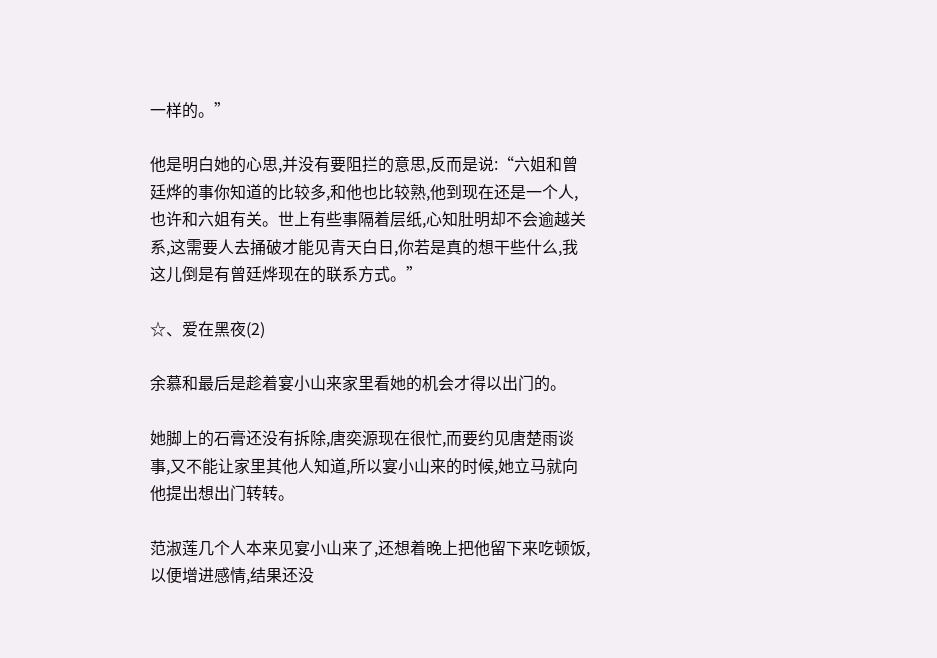一样的。”

他是明白她的心思,并没有要阻拦的意思,反而是说:“六姐和曾廷烨的事你知道的比较多,和他也比较熟,他到现在还是一个人,也许和六姐有关。世上有些事隔着层纸,心知肚明却不会逾越关系,这需要人去捅破才能见青天白日,你若是真的想干些什么,我这儿倒是有曾廷烨现在的联系方式。”

☆、爱在黑夜(2)

余慕和最后是趁着宴小山来家里看她的机会才得以出门的。

她脚上的石膏还没有拆除,唐奕源现在很忙,而要约见唐楚雨谈事,又不能让家里其他人知道,所以宴小山来的时候,她立马就向他提出想出门转转。

范淑莲几个人本来见宴小山来了,还想着晚上把他留下来吃顿饭,以便增进感情,结果还没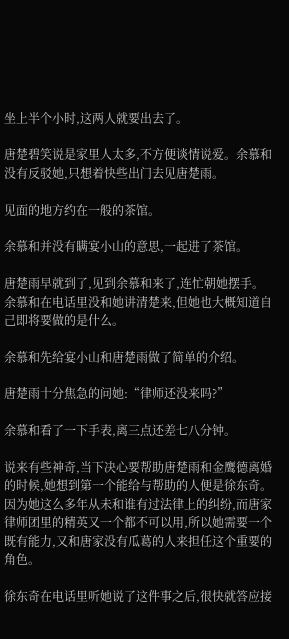坐上半个小时,这两人就要出去了。

唐楚碧笑说是家里人太多,不方便谈情说爱。余慕和没有反驳她,只想着快些出门去见唐楚雨。

见面的地方约在一般的茶馆。

余慕和并没有瞒宴小山的意思,一起进了茶馆。

唐楚雨早就到了,见到余慕和来了,连忙朝她摆手。余慕和在电话里没和她讲清楚来,但她也大概知道自己即将要做的是什么。

余慕和先给宴小山和唐楚雨做了简单的介绍。

唐楚雨十分焦急的问她:“律师还没来吗?”

余慕和看了一下手表,离三点还差七八分钟。

说来有些神奇,当下决心要帮助唐楚雨和金鹰德离婚的时候,她想到第一个能给与帮助的人便是徐东奇。因为她这么多年从未和谁有过法律上的纠纷,而唐家律师团里的精英又一个都不可以用,所以她需要一个既有能力,又和唐家没有瓜葛的人来担任这个重要的角色。

徐东奇在电话里听她说了这件事之后,很快就答应接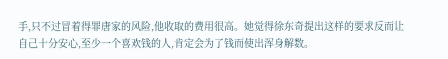手,只不过冒着得罪唐家的风险,他收取的费用很高。她觉得徐东奇提出这样的要求反而让自己十分安心,至少一个喜欢钱的人,肯定会为了钱而使出浑身解数。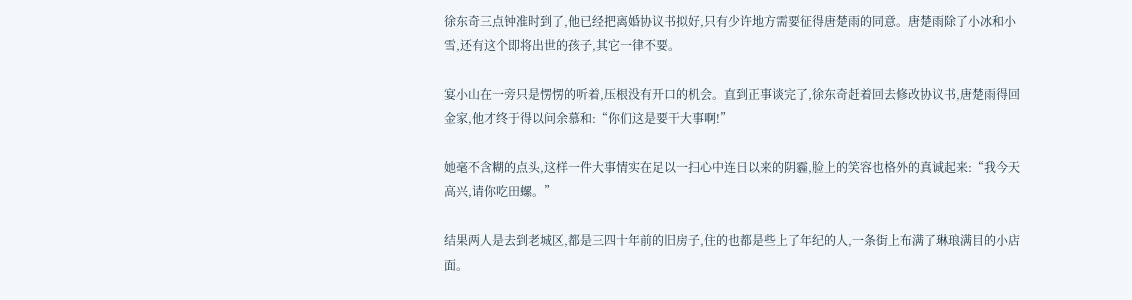徐东奇三点钟准时到了,他已经把离婚协议书拟好,只有少许地方需要征得唐楚雨的同意。唐楚雨除了小冰和小雪,还有这个即将出世的孩子,其它一律不要。

宴小山在一旁只是愣愣的听着,压根没有开口的机会。直到正事谈完了,徐东奇赶着回去修改协议书,唐楚雨得回金家,他才终于得以问余慕和:“你们这是要干大事啊!”

她毫不含糊的点头,这样一件大事情实在足以一扫心中连日以来的阴霾,脸上的笑容也格外的真诚起来:“我今天高兴,请你吃田螺。”

结果两人是去到老城区,都是三四十年前的旧房子,住的也都是些上了年纪的人,一条街上布满了琳琅满目的小店面。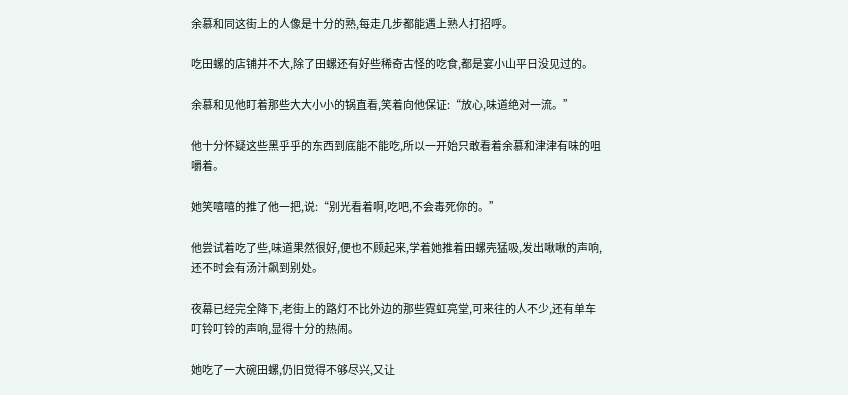余慕和同这街上的人像是十分的熟,每走几步都能遇上熟人打招呼。

吃田螺的店铺并不大,除了田螺还有好些稀奇古怪的吃食,都是宴小山平日没见过的。

余慕和见他盯着那些大大小小的锅直看,笑着向他保证:“放心,味道绝对一流。”

他十分怀疑这些黑乎乎的东西到底能不能吃,所以一开始只敢看着余慕和津津有味的咀嚼着。

她笑嘻嘻的推了他一把,说:“别光看着啊,吃吧,不会毒死你的。”

他尝试着吃了些,味道果然很好,便也不顾起来,学着她推着田螺壳猛吸,发出啾啾的声响,还不时会有汤汁飙到别处。

夜幕已经完全降下,老街上的路灯不比外边的那些霓虹亮堂,可来往的人不少,还有单车叮铃叮铃的声响,显得十分的热闹。

她吃了一大碗田螺,仍旧觉得不够尽兴,又让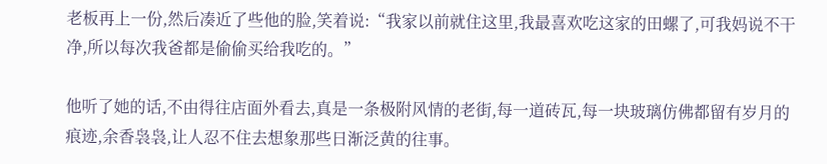老板再上一份,然后凑近了些他的脸,笑着说:“我家以前就住这里,我最喜欢吃这家的田螺了,可我妈说不干净,所以每次我爸都是偷偷买给我吃的。”

他听了她的话,不由得往店面外看去,真是一条极附风情的老街,每一道砖瓦,每一块玻璃仿佛都留有岁月的痕迹,余香袅袅,让人忍不住去想象那些日渐泛黄的往事。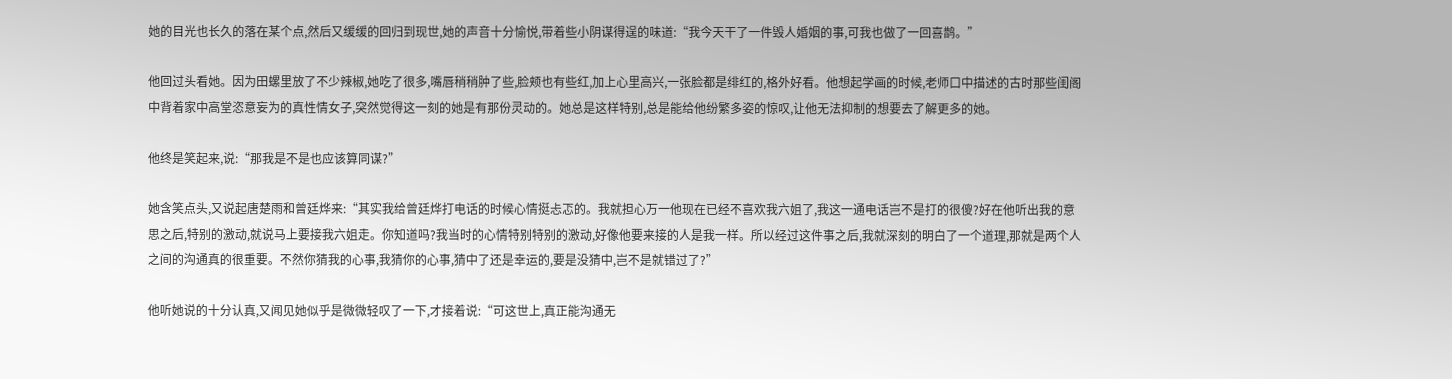她的目光也长久的落在某个点,然后又缓缓的回归到现世,她的声音十分愉悦,带着些小阴谋得逞的味道:“我今天干了一件毁人婚姻的事,可我也做了一回喜鹊。”

他回过头看她。因为田螺里放了不少辣椒,她吃了很多,嘴唇稍稍肿了些,脸颊也有些红,加上心里高兴,一张脸都是绯红的,格外好看。他想起学画的时候,老师口中描述的古时那些闺阁中背着家中高堂恣意妄为的真性情女子,突然觉得这一刻的她是有那份灵动的。她总是这样特别,总是能给他纷繁多姿的惊叹,让他无法抑制的想要去了解更多的她。

他终是笑起来,说:“那我是不是也应该算同谋?”

她含笑点头,又说起唐楚雨和曾廷烨来:“其实我给曾廷烨打电话的时候心情挺忐忑的。我就担心万一他现在已经不喜欢我六姐了,我这一通电话岂不是打的很傻?好在他听出我的意思之后,特别的激动,就说马上要接我六姐走。你知道吗?我当时的心情特别特别的激动,好像他要来接的人是我一样。所以经过这件事之后,我就深刻的明白了一个道理,那就是两个人之间的沟通真的很重要。不然你猜我的心事,我猜你的心事,猜中了还是幸运的,要是没猜中,岂不是就错过了?”

他听她说的十分认真,又闻见她似乎是微微轻叹了一下,才接着说:“可这世上,真正能沟通无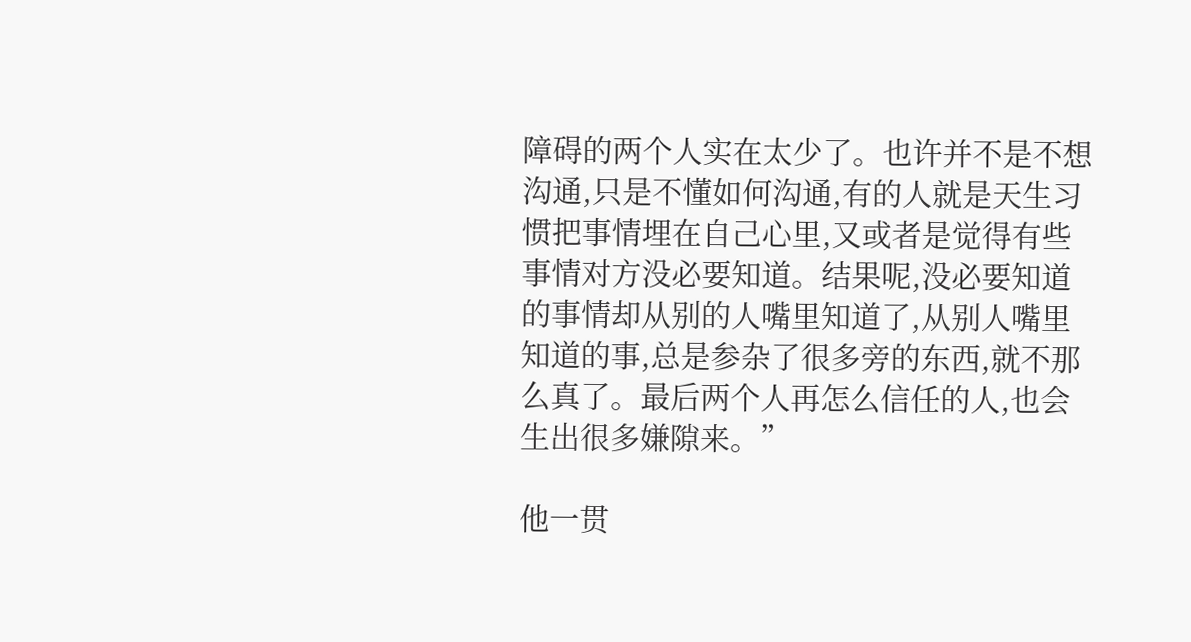障碍的两个人实在太少了。也许并不是不想沟通,只是不懂如何沟通,有的人就是天生习惯把事情埋在自己心里,又或者是觉得有些事情对方没必要知道。结果呢,没必要知道的事情却从别的人嘴里知道了,从别人嘴里知道的事,总是参杂了很多旁的东西,就不那么真了。最后两个人再怎么信任的人,也会生出很多嫌隙来。”

他一贯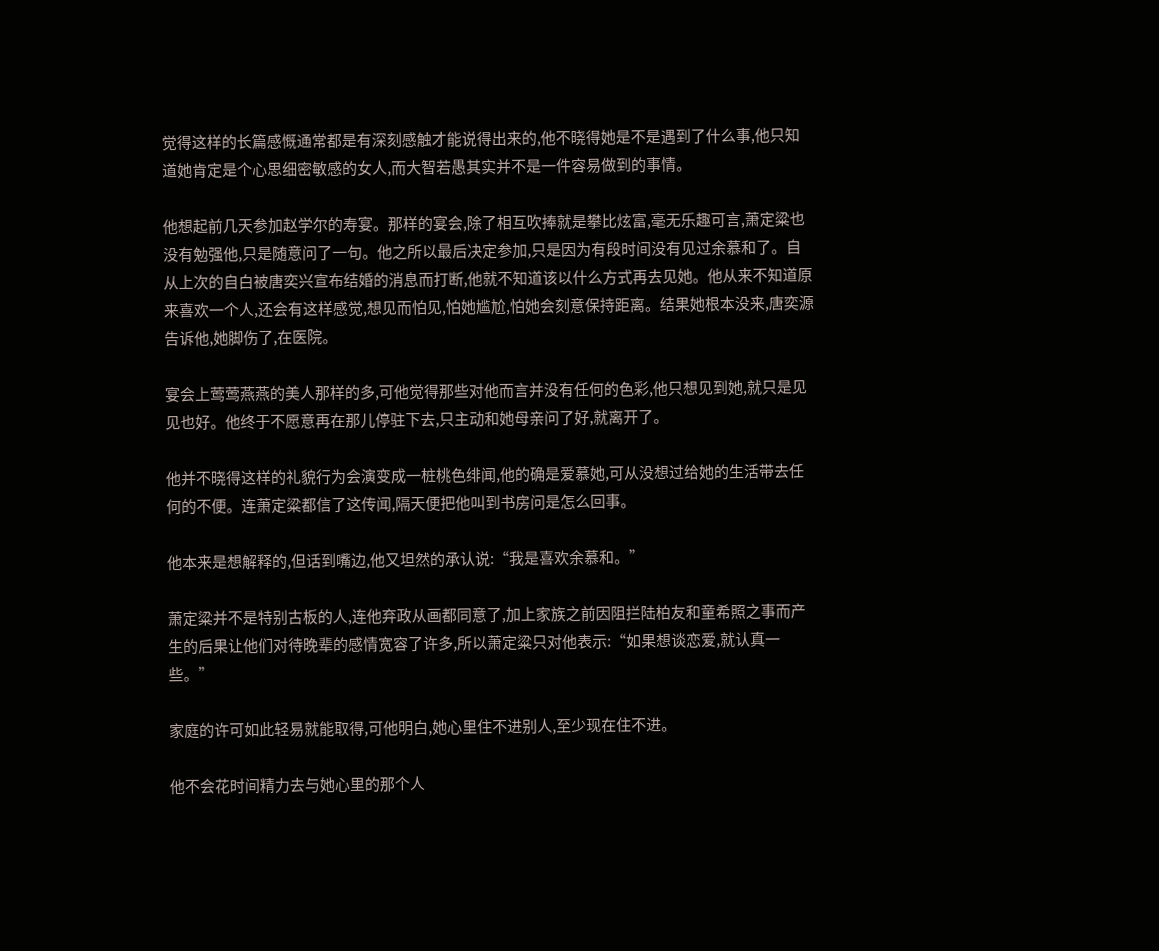觉得这样的长篇感慨通常都是有深刻感触才能说得出来的,他不晓得她是不是遇到了什么事,他只知道她肯定是个心思细密敏感的女人,而大智若愚其实并不是一件容易做到的事情。

他想起前几天参加赵学尔的寿宴。那样的宴会,除了相互吹捧就是攀比炫富,毫无乐趣可言,萧定粱也没有勉强他,只是随意问了一句。他之所以最后决定参加,只是因为有段时间没有见过余慕和了。自从上次的自白被唐奕兴宣布结婚的消息而打断,他就不知道该以什么方式再去见她。他从来不知道原来喜欢一个人,还会有这样感觉,想见而怕见,怕她尴尬,怕她会刻意保持距离。结果她根本没来,唐奕源告诉他,她脚伤了,在医院。

宴会上莺莺燕燕的美人那样的多,可他觉得那些对他而言并没有任何的色彩,他只想见到她,就只是见见也好。他终于不愿意再在那儿停驻下去,只主动和她母亲问了好,就离开了。

他并不晓得这样的礼貌行为会演变成一桩桃色绯闻,他的确是爱慕她,可从没想过给她的生活带去任何的不便。连萧定粱都信了这传闻,隔天便把他叫到书房问是怎么回事。

他本来是想解释的,但话到嘴边,他又坦然的承认说:“我是喜欢余慕和。”

萧定粱并不是特别古板的人,连他弃政从画都同意了,加上家族之前因阻拦陆柏友和童希照之事而产生的后果让他们对待晚辈的感情宽容了许多,所以萧定粱只对他表示:“如果想谈恋爱,就认真一些。”

家庭的许可如此轻易就能取得,可他明白,她心里住不进别人,至少现在住不进。

他不会花时间精力去与她心里的那个人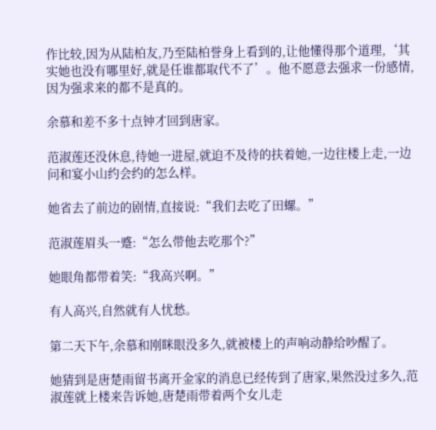作比较,因为从陆柏友,乃至陆柏誉身上看到的,让他懂得那个道理,‘其实她也没有哪里好,就是任谁都取代不了’。他不愿意去强求一份感情,因为强求来的都不是真的。

余慕和差不多十点钟才回到唐家。

范淑莲还没休息,待她一进屋,就迫不及待的扶着她,一边往楼上走,一边问和宴小山约会约的怎么样。

她省去了前边的剧情,直接说:“我们去吃了田螺。”

范淑莲眉头一蹙:“怎么带他去吃那个?”

她眼角都带着笑:“我高兴啊。”

有人高兴,自然就有人忧愁。

第二天下午,余慕和刚眯眼没多久,就被楼上的声响动静给吵醒了。

她猜到是唐楚雨留书离开金家的消息已经传到了唐家,果然没过多久,范淑莲就上楼来告诉她,唐楚雨带着两个女儿走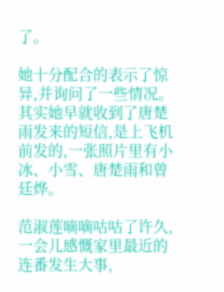了。

她十分配合的表示了惊异,并询问了一些情况。其实她早就收到了唐楚雨发来的短信,是上飞机前发的,一张照片里有小冰、小雪、唐楚雨和曾廷烨。

范淑莲嘀嘀咕咕了许久,一会儿感慨家里最近的连番发生大事,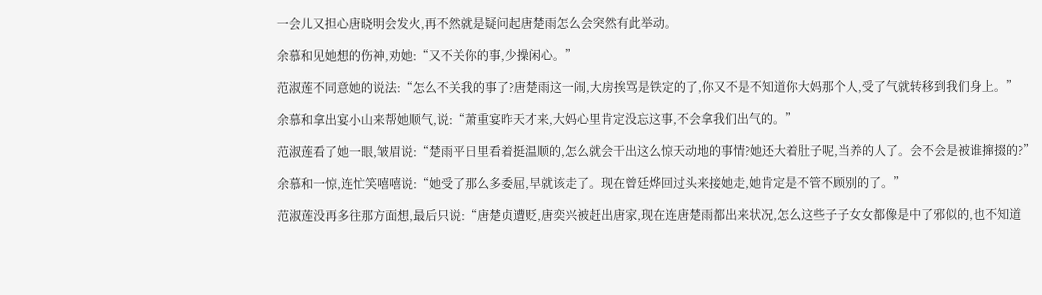一会儿又担心唐晓明会发火,再不然就是疑问起唐楚雨怎么会突然有此举动。

余慕和见她想的伤神,劝她:“又不关你的事,少操闲心。”

范淑莲不同意她的说法:“怎么不关我的事了?唐楚雨这一闹,大房挨骂是铁定的了,你又不是不知道你大妈那个人,受了气就转移到我们身上。”

余慕和拿出宴小山来帮她顺气,说:“萧重宴昨天才来,大妈心里肯定没忘这事,不会拿我们出气的。”

范淑莲看了她一眼,皱眉说:“楚雨平日里看着挺温顺的,怎么就会干出这么惊天动地的事情?她还大着肚子呢,当养的人了。会不会是被谁撺掇的?”

余慕和一惊,连忙笑嘻嘻说:“她受了那么多委屈,早就该走了。现在曾廷烨回过头来接她走,她肯定是不管不顾别的了。”

范淑莲没再多往那方面想,最后只说:“唐楚贞遭贬,唐奕兴被赶出唐家,现在连唐楚雨都出来状况,怎么这些子子女女都像是中了邪似的,也不知道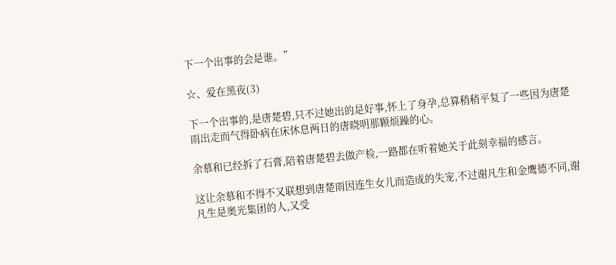下一个出事的会是谁。”

☆、爱在黑夜(3)

下一个出事的,是唐楚碧,只不过她出的是好事,怀上了身孕,总算稍稍平复了一些因为唐楚雨出走而气得卧病在床休息两日的唐晓明那颗烦躁的心。

余慕和已经拆了石膏,陪着唐楚碧去做产检,一路都在听着她关于此刻幸福的感言。

这让余慕和不得不又联想到唐楚雨因连生女儿而造成的失宠,不过谢凡生和金鹰德不同,谢凡生是奥光集团的人,又受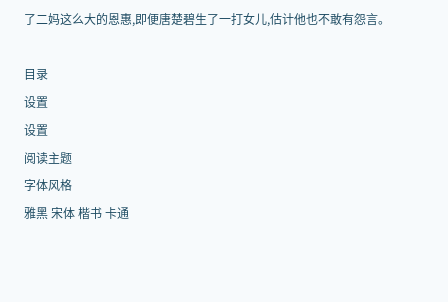了二妈这么大的恩惠,即便唐楚碧生了一打女儿,估计他也不敢有怨言。

目录
设置
设置
阅读主题
字体风格
雅黑 宋体 楷书 卡通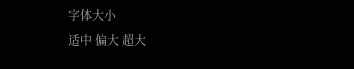字体大小
适中 偏大 超大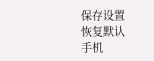保存设置
恢复默认
手机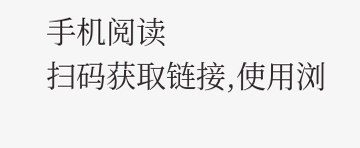手机阅读
扫码获取链接,使用浏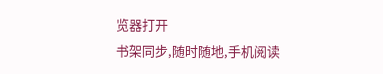览器打开
书架同步,随时随地,手机阅读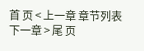首 页 < 上一章 章节列表 下一章 > 尾 页